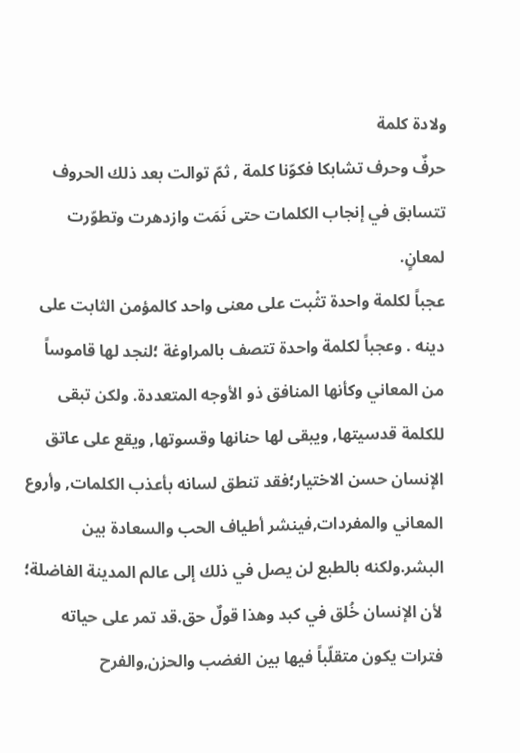ولادة كلمة
حرفٌ وحرف تشابكا فكوّنا كلمة , ثمّ توالت بعد ذلك الحروف تتسابق في إنجاب الكلمات حتى نَمَت وازدهرت وتطوّرت لمعانٍ.
عجباً لكلمة واحدة تثْبت على معنى واحد كالمؤمن الثابت على دينه . وعجباً لكلمة واحدة تتصف بالمراوغة ؛لنجد لها قاموساً من المعاني وكأنها المنافق ذو الأوجه المتعددة. ولكن تبقى للكلمة قدسيتها, ويبقى لها حنانها وقسوتها, ويقع على عاتق الإنسان حسن الاختيار؛فقد تنطق لسانه بأعذب الكلمات, وأروع المعاني والمفردات,فينشر أطياف الحب والسعادة بين البشر.ولكنه بالطبع لن يصل في ذلك إلى عالم المدينة الفاضلة؛ لأن الإنسان خُلق في كبد وهذا قولٌ حق.قد تمر على حياته فترات يكون متقلّباً فيها بين الغضب والحزن,والفرح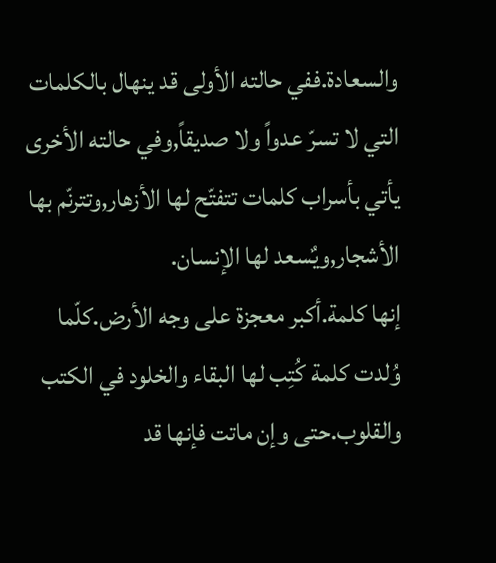والسعادة.ففي حالته الأولى قد ينهال بالكلمات التي لا تسرّ عدواً ولا صديقاً,وفي حالته الأخرى يأتي بأسراب كلمات تتفتّح لها الأزهار,وتترنّم بها الأشجار,ويٌسعد لها الإنسان.
إنها كلمة.أكبر معجزة على وجه الأرض.كلّما وُلدت كلمة كُتِب لها البقاء والخلود في الكتب والقلوب.حتى وإن ماتت فإنها قد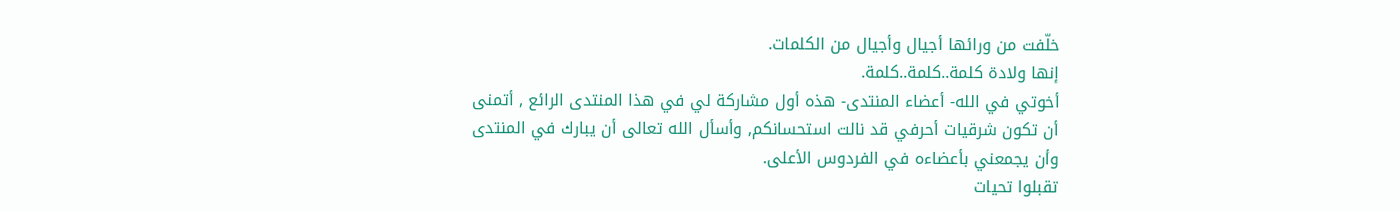خلّفت من ورائها أجيال وأجيال من الكلمات.
إنها ولادة كلمة..كلمة..كلمة.
أخوتي في الله- أعضاء المنتدى- هذه أول مشاركة لي في هذا المنتدى الرائع , أتمنى أن تكون شرقيات أحرفي قد نالت استحسانكم, وأسأل الله تعالى أن يبارك في المنتدى وأن يجمعني بأعضاءه في الفردوس الأعلى.
تقبلوا تحيات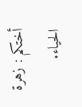أختكم : زهرة الحياء.